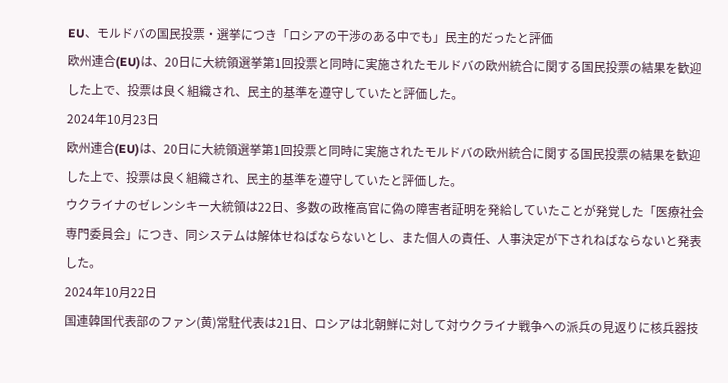EU、モルドバの国民投票・選挙につき「ロシアの干渉のある中でも」民主的だったと評価
欧州連合(EU)は、20日に大統領選挙第1回投票と同時に実施されたモルドバの欧州統合に関する国民投票の結果を歓迎した上で、投票は良く組織され、民主的基準を遵守していたと評価した。
2024年10月23日
欧州連合(EU)は、20日に大統領選挙第1回投票と同時に実施されたモルドバの欧州統合に関する国民投票の結果を歓迎した上で、投票は良く組織され、民主的基準を遵守していたと評価した。
ウクライナのゼレンシキー大統領は22日、多数の政権高官に偽の障害者証明を発給していたことが発覚した「医療社会専門委員会」につき、同システムは解体せねばならないとし、また個人の責任、人事決定が下されねばならないと発表した。
2024年10月22日
国連韓国代表部のファン(黄)常駐代表は21日、ロシアは北朝鮮に対して対ウクライナ戦争への派兵の見返りに核兵器技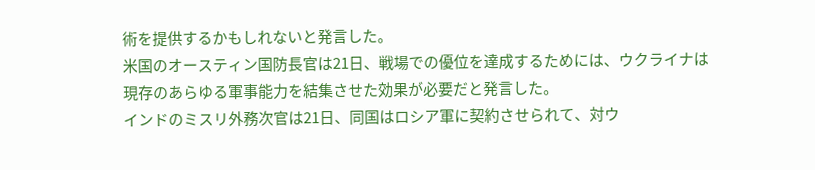術を提供するかもしれないと発言した。
米国のオースティン国防長官は21日、戦場での優位を達成するためには、ウクライナは現存のあらゆる軍事能力を結集させた効果が必要だと発言した。
インドのミスリ外務次官は21日、同国はロシア軍に契約させられて、対ウ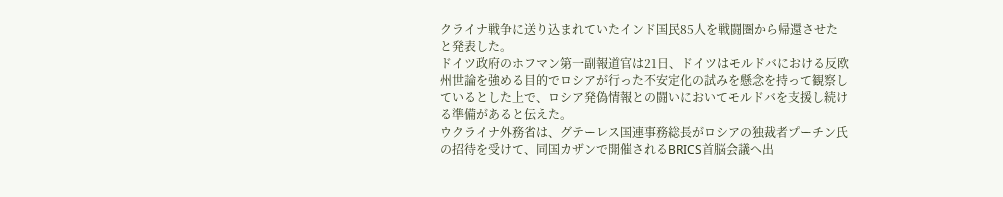クライナ戦争に送り込まれていたインド国民85人を戦闘圏から帰還させたと発表した。
ドイツ政府のホフマン第一副報道官は21日、ドイツはモルドバにおける反欧州世論を強める目的でロシアが行った不安定化の試みを懸念を持って観察しているとした上で、ロシア発偽情報との闘いにおいてモルドバを支援し続ける準備があると伝えた。
ウクライナ外務省は、グテーレス国連事務総長がロシアの独裁者プーチン氏の招待を受けて、同国カザンで開催されるBRICS首脳会議へ出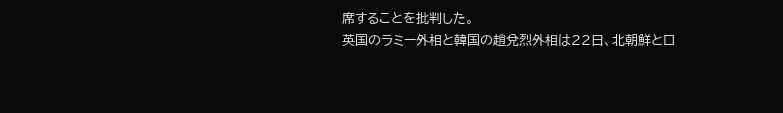席することを批判した。
英国のラミー外相と韓国の趙兌烈外相は22日、北朝鮮とロ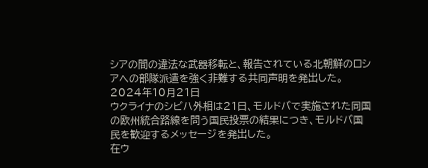シアの間の違法な武器移転と、報告されている北朝鮮のロシアへの部隊派遣を強く非難する共同声明を発出した。
2024年10月21日
ウクライナのシビハ外相は21日、モルドバで実施された同国の欧州統合路線を問う国民投票の結果につき、モルドバ国民を歓迎するメッセージを発出した。
在ウ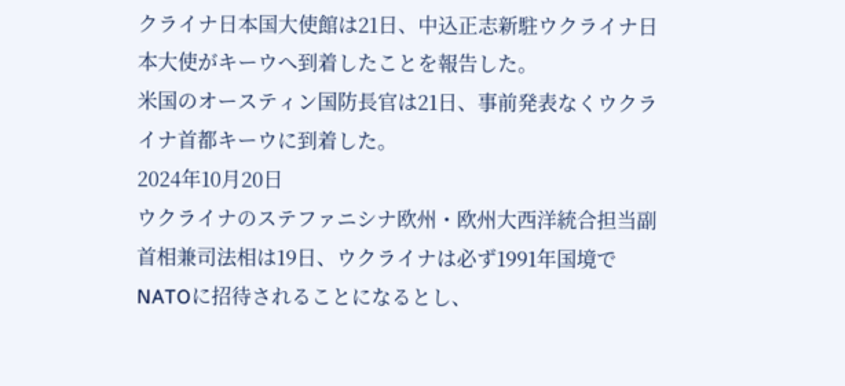クライナ日本国大使館は21日、中込正志新駐ウクライナ日本大使がキーウへ到着したことを報告した。
米国のオースティン国防長官は21日、事前発表なくウクライナ首都キーウに到着した。
2024年10月20日
ウクライナのステファニシナ欧州・欧州大西洋統合担当副首相兼司法相は19日、ウクライナは必ず1991年国境でNATOに招待されることになるとし、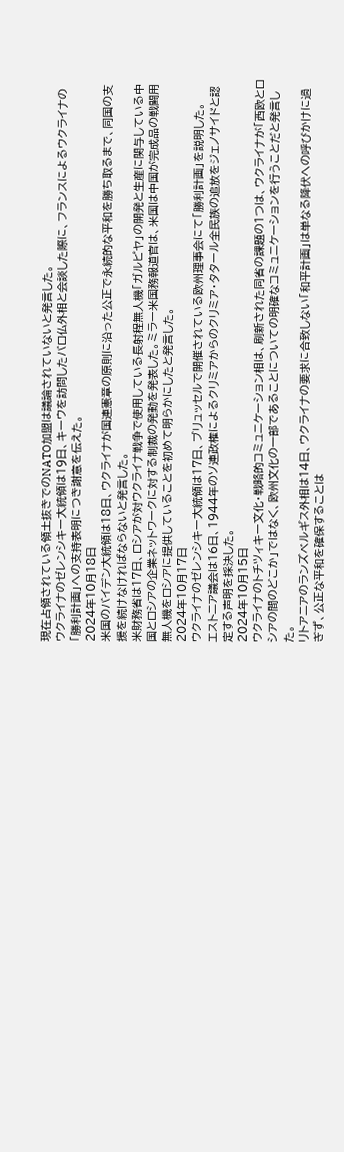現在占領されている領土抜きでのNATO加盟は議論されていないと発言した。
ウクライナのゼレンシキー大統領は19日、キーウを訪問したバロ仏外相と会談した際に、フランスによるウクライナの「勝利計画」への支持表明につき謝意を伝えた。
2024年10月18日
米国のバイデン大統領は18日、ウクライナが国連憲章の原則に沿った公正で永続的な平和を勝ち取るまで、同国の支援を続けなければならないと発言した。
米財務省は17日、ロシアが対ウクライナ戦争で使用している長射程無人機「ガルピヤ」の開発と生産に関与している中国とロシアの企業ネットワークに対する制裁の発動を発表した。ミラー米国務報道官は、米国は中国が完成品の戦闘用無人機をロシアに提供していることを初めて明らかにしたと発言した。
2024年10月17日
ウクライナのゼレンシキー大統領は17日、ブリュッセルで開催されている欧州理事会にて「勝利計画」を説明した。
エストニア議会は16日、1944年のソ連政権によるクリミアからのクリミア・タタール全民族の追放をジェノサイドと認定する声明を採決した。
2024年10月15日
ウクライナのトチツィキー文化・戦略的コミュニケーション相は、刷新された同省の課題の1つは、ウクライナが「西欧とロシアの間のどこか」ではなく、欧州文化の一部であることについての明確なコミュニケーションを行うことだと発言した。
リトアニアのランズベルギス外相は14日、ウクライナの要求に合致しない「和平計画」は単なる降伏への呼びかけに過ぎず、公正な平和を確保することは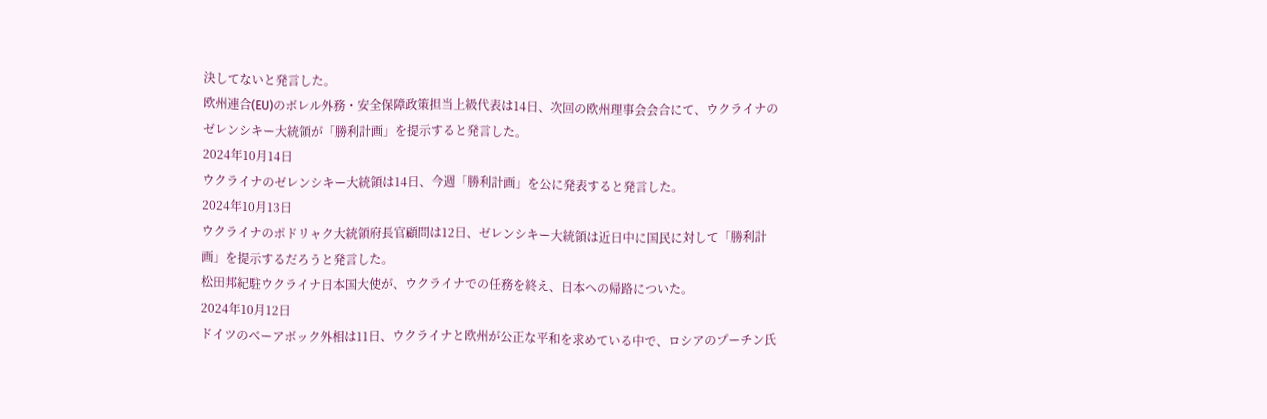決してないと発言した。
欧州連合(EU)のボレル外務・安全保障政策担当上級代表は14日、次回の欧州理事会会合にて、ウクライナのゼレンシキー大統領が「勝利計画」を提示すると発言した。
2024年10月14日
ウクライナのゼレンシキー大統領は14日、今週「勝利計画」を公に発表すると発言した。
2024年10月13日
ウクライナのポドリャク大統領府長官顧問は12日、ゼレンシキー大統領は近日中に国民に対して「勝利計画」を提示するだろうと発言した。
松田邦紀駐ウクライナ日本国大使が、ウクライナでの任務を終え、日本への帰路についた。
2024年10月12日
ドイツのベーアボック外相は11日、ウクライナと欧州が公正な平和を求めている中で、ロシアのプーチン氏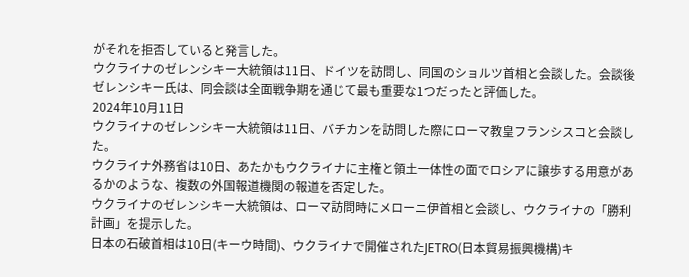がそれを拒否していると発言した。
ウクライナのゼレンシキー大統領は11日、ドイツを訪問し、同国のショルツ首相と会談した。会談後ゼレンシキー氏は、同会談は全面戦争期を通じて最も重要な1つだったと評価した。
2024年10月11日
ウクライナのゼレンシキー大統領は11日、バチカンを訪問した際にローマ教皇フランシスコと会談した。
ウクライナ外務省は10日、あたかもウクライナに主権と領土一体性の面でロシアに譲歩する用意があるかのような、複数の外国報道機関の報道を否定した。
ウクライナのゼレンシキー大統領は、ローマ訪問時にメローニ伊首相と会談し、ウクライナの「勝利計画」を提示した。
日本の石破首相は10日(キーウ時間)、ウクライナで開催されたJETRO(日本貿易振興機構)キ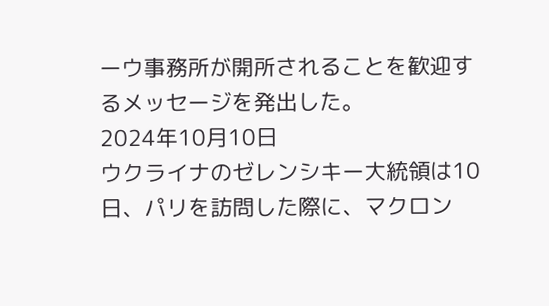ーウ事務所が開所されることを歓迎するメッセージを発出した。
2024年10月10日
ウクライナのゼレンシキー大統領は10日、パリを訪問した際に、マクロン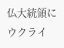仏大統領にウクライ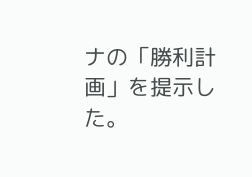ナの「勝利計画」を提示した。